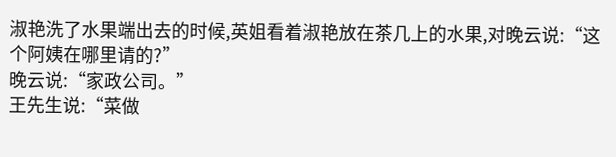淑艳洗了水果端出去的时候,英姐看着淑艳放在茶几上的水果,对晚云说:“这个阿姨在哪里请的?”
晚云说:“家政公司。”
王先生说:“菜做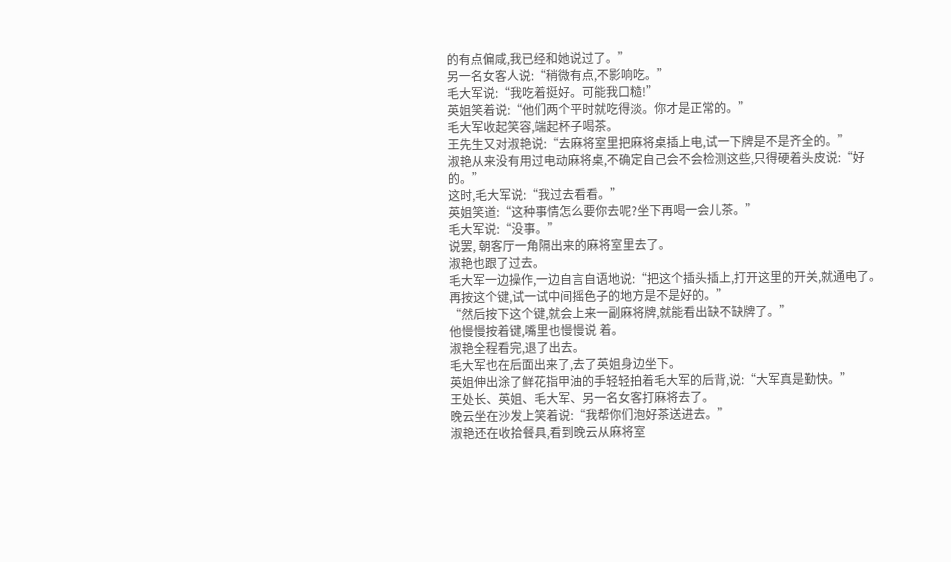的有点偏咸,我已经和她说过了。”
另一名女客人说:“稍微有点,不影响吃。”
毛大军说:“我吃着挺好。可能我口糙!”
英姐笑着说:“他们两个平时就吃得淡。你才是正常的。”
毛大军收起笑容,端起杯子喝茶。
王先生又对淑艳说:“去麻将室里把麻将桌插上电,试一下牌是不是齐全的。”
淑艳从来没有用过电动麻将桌,不确定自己会不会检测这些,只得硬着头皮说:“好的。”
这时,毛大军说:“我过去看看。”
英姐笑道:“这种事情怎么要你去呢?坐下再喝一会儿茶。”
毛大军说:“没事。”
说罢, 朝客厅一角隔出来的麻将室里去了。
淑艳也跟了过去。
毛大军一边操作,一边自言自语地说:“把这个插头插上,打开这里的开关,就通电了。再按这个键,试一试中间摇色子的地方是不是好的。”
“然后按下这个键,就会上来一副麻将牌,就能看出缺不缺牌了。”
他慢慢按着键,嘴里也慢慢说 着。
淑艳全程看完,退了出去。
毛大军也在后面出来了,去了英姐身边坐下。
英姐伸出涂了鲜花指甲油的手轻轻拍着毛大军的后背,说:“大军真是勤快。”
王处长、英姐、毛大军、另一名女客打麻将去了。
晚云坐在沙发上笑着说:“我帮你们泡好茶送进去。”
淑艳还在收拾餐具,看到晚云从麻将室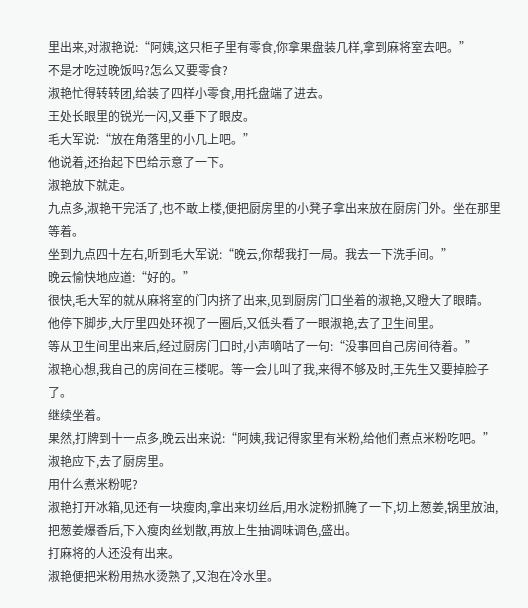里出来,对淑艳说:“阿姨,这只柜子里有零食,你拿果盘装几样,拿到麻将室去吧。”
不是才吃过晚饭吗?怎么又要零食?
淑艳忙得转转团,给装了四样小零食,用托盘端了进去。
王处长眼里的锐光一闪,又垂下了眼皮。
毛大军说:“放在角落里的小几上吧。”
他说着,还抬起下巴给示意了一下。
淑艳放下就走。
九点多,淑艳干完活了,也不敢上楼,便把厨房里的小凳子拿出来放在厨房门外。坐在那里等着。
坐到九点四十左右,听到毛大军说:“晚云,你帮我打一局。我去一下洗手间。”
晚云愉快地应道:“好的。”
很快,毛大军的就从麻将室的门内挤了出来,见到厨房门口坐着的淑艳,又瞪大了眼睛。
他停下脚步,大厅里四处环视了一圈后,又低头看了一眼淑艳,去了卫生间里。
等从卫生间里出来后,经过厨房门口时,小声嘀咕了一句:“没事回自己房间待着。”
淑艳心想,我自己的房间在三楼呢。等一会儿叫了我,来得不够及时,王先生又要掉脸子了。
继续坐着。
果然,打牌到十一点多,晚云出来说:“阿姨,我记得家里有米粉,给他们煮点米粉吃吧。”
淑艳应下,去了厨房里。
用什么煮米粉呢?
淑艳打开冰箱,见还有一块瘦肉,拿出来切丝后,用水淀粉抓腌了一下,切上葱姜,锅里放油,把葱姜爆香后,下入瘦肉丝划散,再放上生抽调味调色,盛出。
打麻将的人还没有出来。
淑艳便把米粉用热水烫熟了,又泡在冷水里。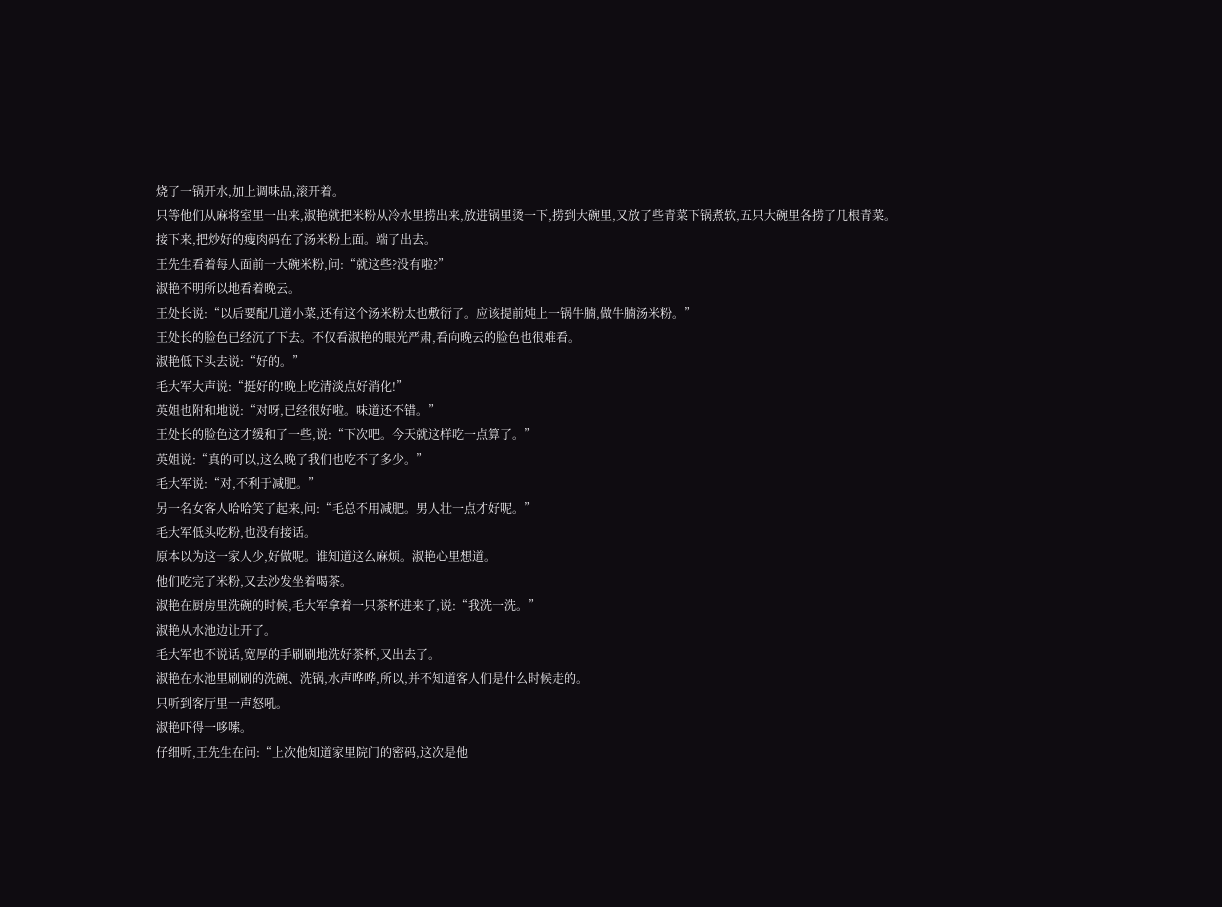烧了一锅开水,加上调味品,滚开着。
只等他们从麻将室里一出来,淑艳就把米粉从冷水里捞出来,放进锅里烫一下,捞到大碗里,又放了些青菜下锅煮软,五只大碗里各捞了几根青菜。
接下来,把炒好的瘦肉码在了汤米粉上面。端了出去。
王先生看着每人面前一大碗米粉,问:“就这些?没有啦?”
淑艳不明所以地看着晚云。
王处长说:“以后要配几道小菜,还有这个汤米粉太也敷衍了。应该提前炖上一锅牛腩,做牛腩汤米粉。”
王处长的脸色已经沉了下去。不仅看淑艳的眼光严肃,看向晚云的脸色也很难看。
淑艳低下头去说:“好的。”
毛大军大声说:“挺好的!晚上吃清淡点好消化!”
英姐也附和地说:“对呀,已经很好啦。味道还不错。”
王处长的脸色这才缓和了一些,说:“下次吧。今天就这样吃一点算了。”
英姐说:“真的可以,这么晚了我们也吃不了多少。”
毛大军说:“对,不利于减肥。”
另一名女客人哈哈笑了起来,问:“毛总不用减肥。男人壮一点才好呢。”
毛大军低头吃粉,也没有接话。
原本以为这一家人少,好做呢。谁知道这么麻烦。淑艳心里想道。
他们吃完了米粉,又去沙发坐着喝茶。
淑艳在厨房里洗碗的时候,毛大军拿着一只茶杯进来了,说:“我洗一洗。”
淑艳从水池边让开了。
毛大军也不说话,宽厚的手刷刷地洗好茶杯,又出去了。
淑艳在水池里刷刷的洗碗、洗锅,水声哗哗,所以,并不知道客人们是什么时候走的。
只听到客厅里一声怒吼。
淑艳吓得一哆嗦。
仔细听,王先生在问:“上次他知道家里院门的密码,这次是他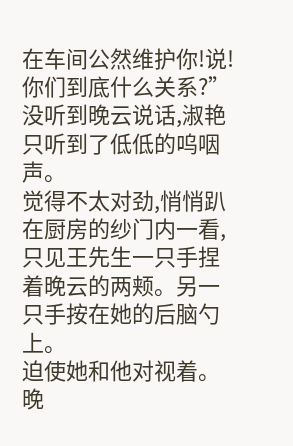在车间公然维护你!说!你们到底什么关系?”
没听到晚云说话,淑艳只听到了低低的呜咽声。
觉得不太对劲,悄悄趴在厨房的纱门内一看,只见王先生一只手捏着晚云的两颊。另一只手按在她的后脑勺上。
迫使她和他对视着。
晚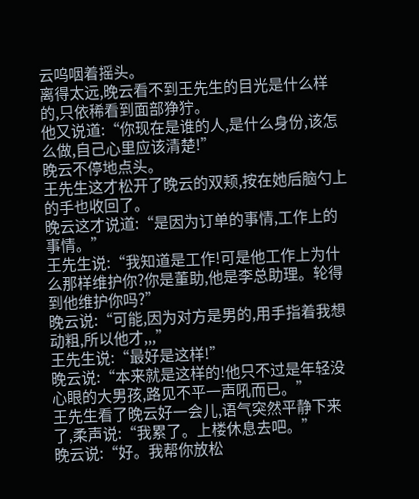云呜咽着摇头。
离得太远,晚云看不到王先生的目光是什么样的,只依稀看到面部狰狞。
他又说道:“你现在是谁的人,是什么身份,该怎么做,自己心里应该清楚!”
晚云不停地点头。
王先生这才松开了晚云的双颊,按在她后脑勺上的手也收回了。
晚云这才说道:“是因为订单的事情,工作上的事情。”
王先生说:“我知道是工作!可是他工作上为什么那样维护你?你是董助,他是李总助理。轮得到他维护你吗?”
晚云说:“可能,因为对方是男的,用手指着我想动粗,所以他才,,,”
王先生说:“最好是这样!”
晚云说:“本来就是这样的!他只不过是年轻没心眼的大男孩,路见不平一声吼而已。”
王先生看了晚云好一会儿,语气突然平静下来了,柔声说:“我累了。上楼休息去吧。”
晚云说:“好。我帮你放松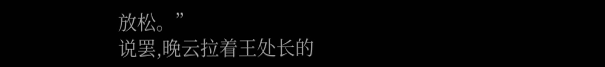放松。”
说罢,晚云拉着王处长的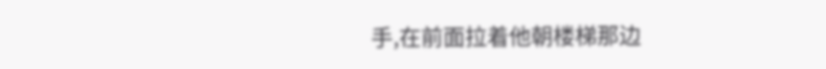手,在前面拉着他朝楼梯那边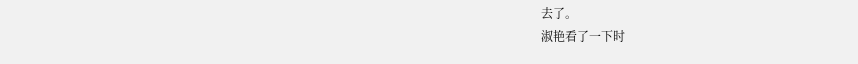去了。
淑艳看了一下时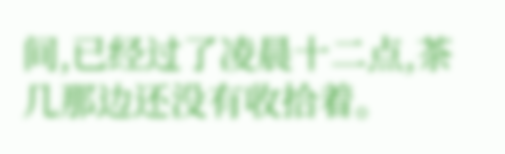间,已经过了凌晨十二点,茶几那边还没有收拾着。